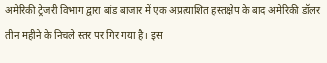अमेरिकी ट्रेजरी विभाग द्वारा बांड बाजार में एक अप्रत्याशित हस्तक्षेप के बाद अमेरिकी डॉलर तीन महीने के निचले स्तर पर गिर गया है। इस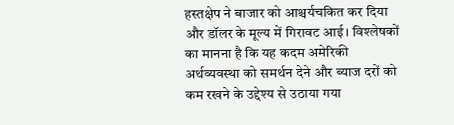हस्तक्षेप ने बाजार को आश्चर्यचकित कर दिया और डॉलर के मूल्य में गिरावट आई। विश्लेषकों का मानना है कि यह कदम अमेरिकी अर्थव्यवस्था को समर्थन देने और ब्याज दरों को कम रखने के उद्देश्य से उठाया गया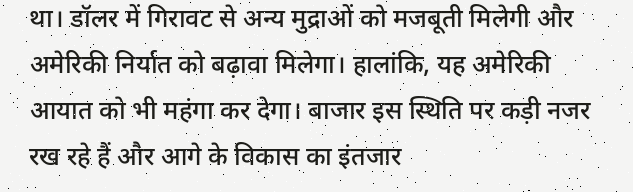था। डॉलर में गिरावट से अन्य मुद्राओं को मजबूती मिलेगी और अमेरिकी निर्यात को बढ़ावा मिलेगा। हालांकि, यह अमेरिकी आयात को भी महंगा कर देगा। बाजार इस स्थिति पर कड़ी नजर रख रहे हैं और आगे के विकास का इंतजार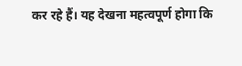कर रहे हैं। यह देखना महत्वपूर्ण होगा कि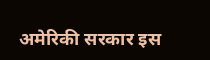अमेरिकी सरकार इस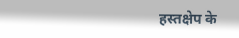हस्तक्षेप के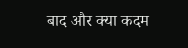बाद और क्या कदम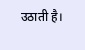उठाती है।